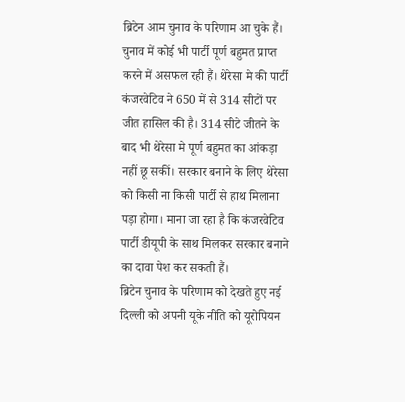ब्रिटेन आम चुनाव के परिणाम आ चुके हैं। चुनाव में कोई भी पार्टी पूर्ण बहुमत प्राप्त करने में असफल रही हैं। थेरेसा मे की पार्टी कंजरवेटिव ने 650 में से 314 सीटों पर जीत हासिल की है। 314 सीटे जीतने के बाद भी थेरेसा मे पूर्ण बहुमत का आंकड़ा नहीं छू सकीं। सरकार बनाने के लिए थेरेसा को किसी ना किसी पार्टी से हाथ मिलाना पड़ा होगा। माना जा रहा है कि कंजरवेटिव पार्टी डीयूपी के साथ मिलकर सरकार बनाने का दावा पेश कर सकती हैं।
ब्रिटेन चुनाव के परिणाम को देखते हुए नई दिल्ली को अपनी यूके नीति को यूरोपियन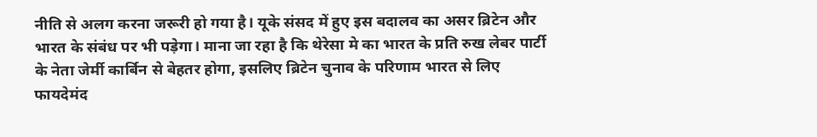नीति से अलग करना जरूरी हो गया है। यूके संसद में हुए इस बदालव का असर ब्रिटेन और भारत के संबंध पर भी पड़ेगा। माना जा रहा है कि थेरेसा मे का भारत के प्रति रुख लेबर पार्टी के नेता जेर्मी कार्बिन से बेहतर होगा, इसलिए ब्रिटेन चुनाव के परिणाम भारत से लिए फायदेमंद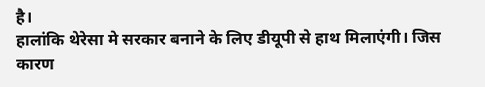है।
हालांकि थेरेसा मे सरकार बनाने के लिए डीयूपी से हाथ मिलाएंगी। जिस कारण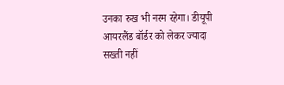उनका रुख भी नरम रहेगा। डीयूपी आयरलैंड बॉर्डर को लेकर ज्यादा सख्ती नहीं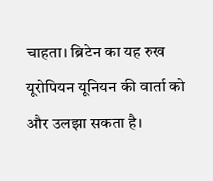चाहता। ब्रिटेन का यह रुख यूरोपियन यूनियन की वार्ता को और उलझा सकता है।